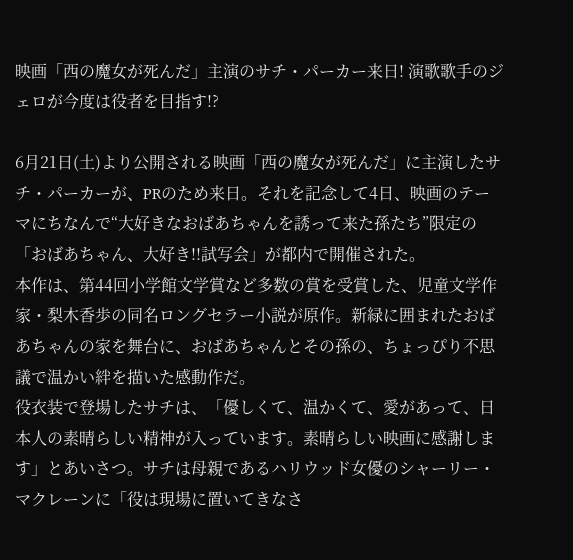映画「西の魔女が死んだ」主演のサチ・パーカー来日! 演歌歌手のジェロが今度は役者を目指す!?

6月21日(土)より公開される映画「西の魔女が死んだ」に主演したサチ・パーカーが、PRのため来日。それを記念して4日、映画のテーマにちなんで“大好きなおばあちゃんを誘って来た孫たち”限定の「おばあちゃん、大好き!!試写会」が都内で開催された。
本作は、第44回小学館文学賞など多数の賞を受賞した、児童文学作家・梨木香歩の同名ロングセラー小説が原作。新緑に囲まれたおばあちゃんの家を舞台に、おばあちゃんとその孫の、ちょっぴり不思議で温かい絆を描いた感動作だ。
役衣装で登場したサチは、「優しくて、温かくて、愛があって、日本人の素晴らしい精神が入っています。素晴らしい映画に感謝します」とあいさつ。サチは母親であるハリウッド女優のシャーリー・マクレーンに「役は現場に置いてきなさ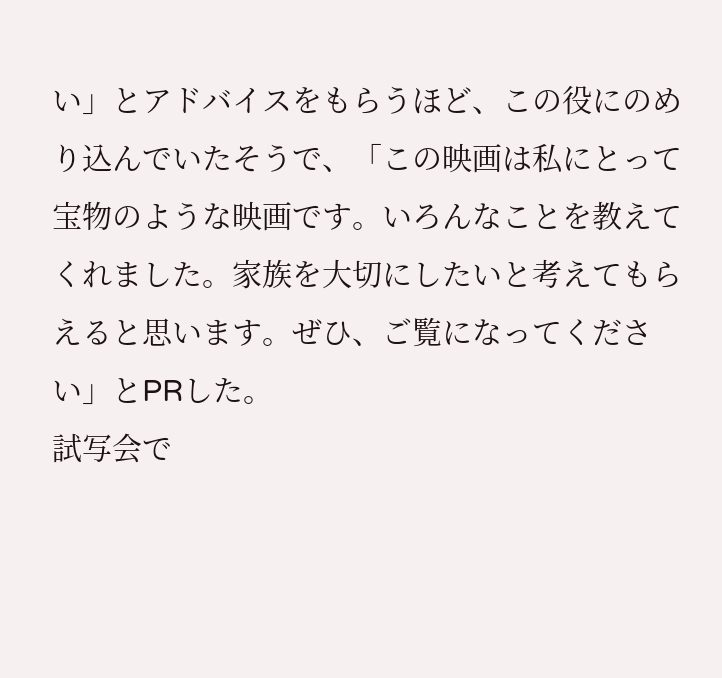い」とアドバイスをもらうほど、この役にのめり込んでいたそうで、「この映画は私にとって宝物のような映画です。いろんなことを教えてくれました。家族を大切にしたいと考えてもらえると思います。ぜひ、ご覧になってください」とPRした。
試写会で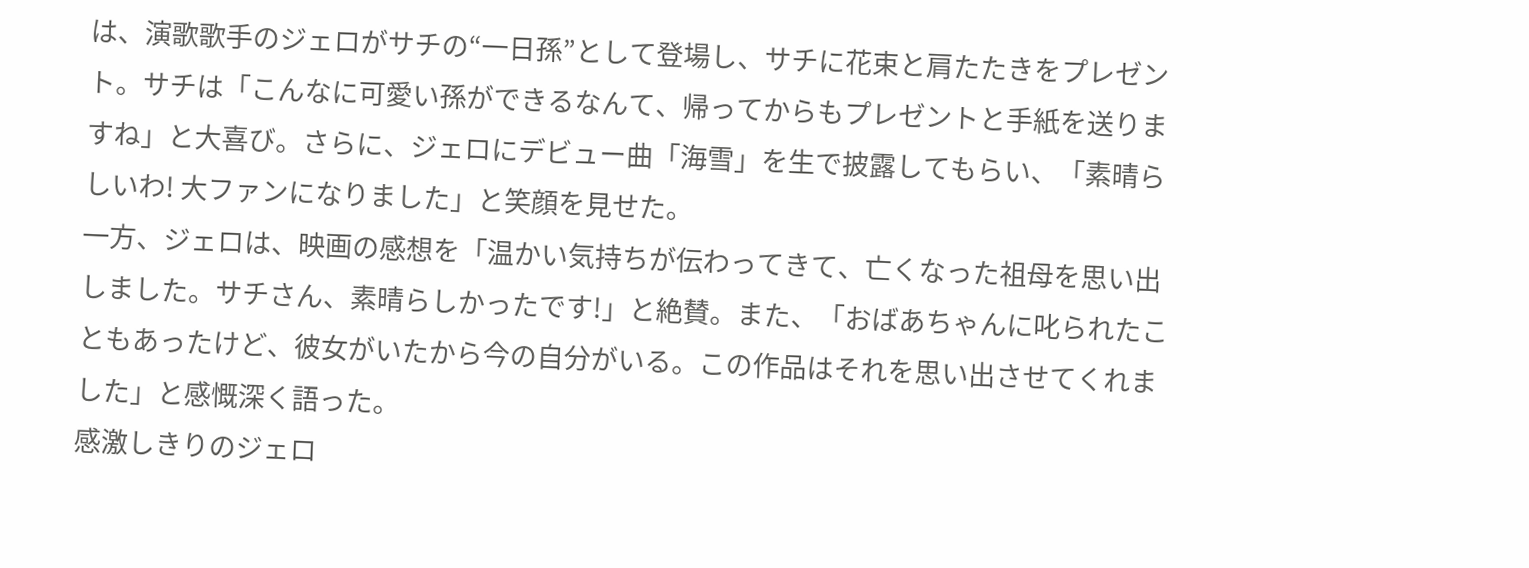は、演歌歌手のジェロがサチの“一日孫”として登場し、サチに花束と肩たたきをプレゼント。サチは「こんなに可愛い孫ができるなんて、帰ってからもプレゼントと手紙を送りますね」と大喜び。さらに、ジェロにデビュー曲「海雪」を生で披露してもらい、「素晴らしいわ! 大ファンになりました」と笑顔を見せた。
一方、ジェロは、映画の感想を「温かい気持ちが伝わってきて、亡くなった祖母を思い出しました。サチさん、素晴らしかったです!」と絶賛。また、「おばあちゃんに叱られたこともあったけど、彼女がいたから今の自分がいる。この作品はそれを思い出させてくれました」と感慨深く語った。
感激しきりのジェロ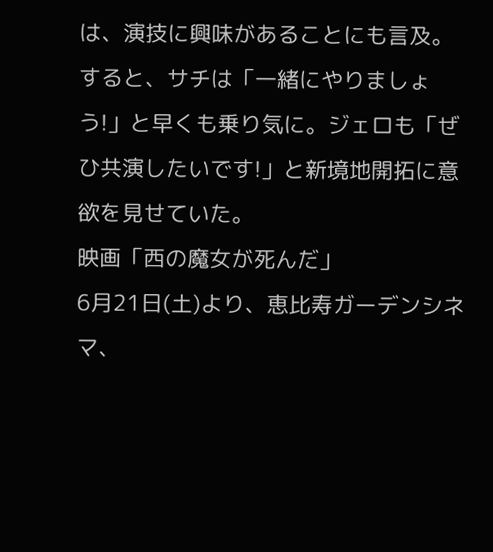は、演技に興味があることにも言及。すると、サチは「一緒にやりましょう!」と早くも乗り気に。ジェロも「ぜひ共演したいです!」と新境地開拓に意欲を見せていた。
映画「西の魔女が死んだ」
6月21日(土)より、恵比寿ガーデンシネマ、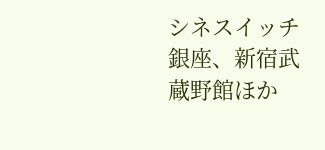シネスイッチ銀座、新宿武蔵野館ほか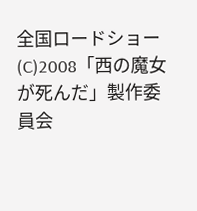全国ロードショー
(C)2008「西の魔女が死んだ」製作委員会